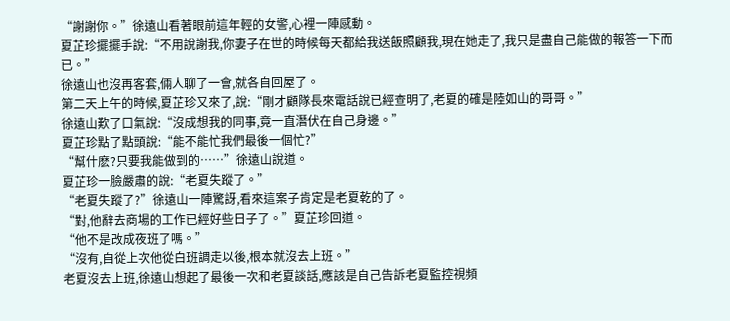“謝謝你。”徐遠山看著眼前這年輕的女警,心裡一陣感動。
夏芷珍擺擺手說:“不用說謝我,你妻子在世的時候每天都給我送飯照顧我,現在她走了,我只是盡自己能做的報答一下而已。”
徐遠山也沒再客套,倆人聊了一會,就各自回屋了。
第二天上午的時候,夏芷珍又來了,說:“剛才顧隊長來電話說已經查明了,老夏的確是陸如山的哥哥。”
徐遠山歎了口氣說:“沒成想我的同事,竟一直潛伏在自己身邊。”
夏芷珍點了點頭說:“能不能忙我們最後一個忙?”
“幫什麽?只要我能做到的……”徐遠山說道。
夏芷珍一臉嚴肅的說:“老夏失蹤了。”
“老夏失蹤了?”徐遠山一陣驚訝,看來這案子肯定是老夏乾的了。
“對,他辭去商場的工作已經好些日子了。”夏芷珍回道。
“他不是改成夜班了嗎。”
“沒有,自從上次他從白班調走以後,根本就沒去上班。”
老夏沒去上班,徐遠山想起了最後一次和老夏談話,應該是自己告訴老夏監控視頻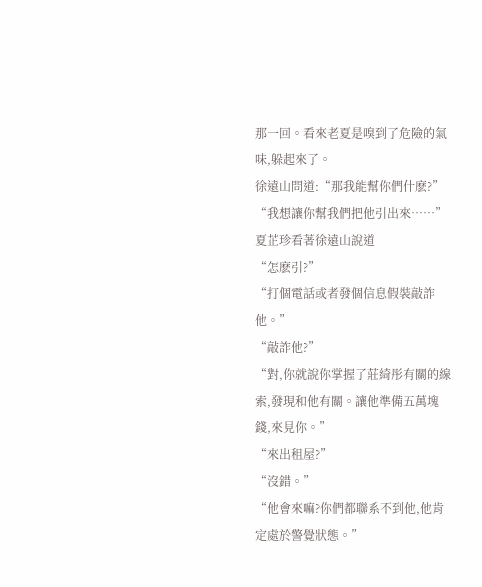那一回。看來老夏是嗅到了危險的氣味,躲起來了。
徐遠山問道:“那我能幫你們什麽?”
“我想讓你幫我們把他引出來……”夏芷珍看著徐遠山說道
“怎麽引?”
“打個電話或者發個信息假裝敲詐他。”
“敲詐他?”
“對,你就說你掌握了莊綺彤有關的線索,發現和他有關。讓他準備五萬塊錢,來見你。”
“來出租屋?”
“沒錯。”
“他會來嘛?你們都聯系不到他,他肯定處於警覺狀態。”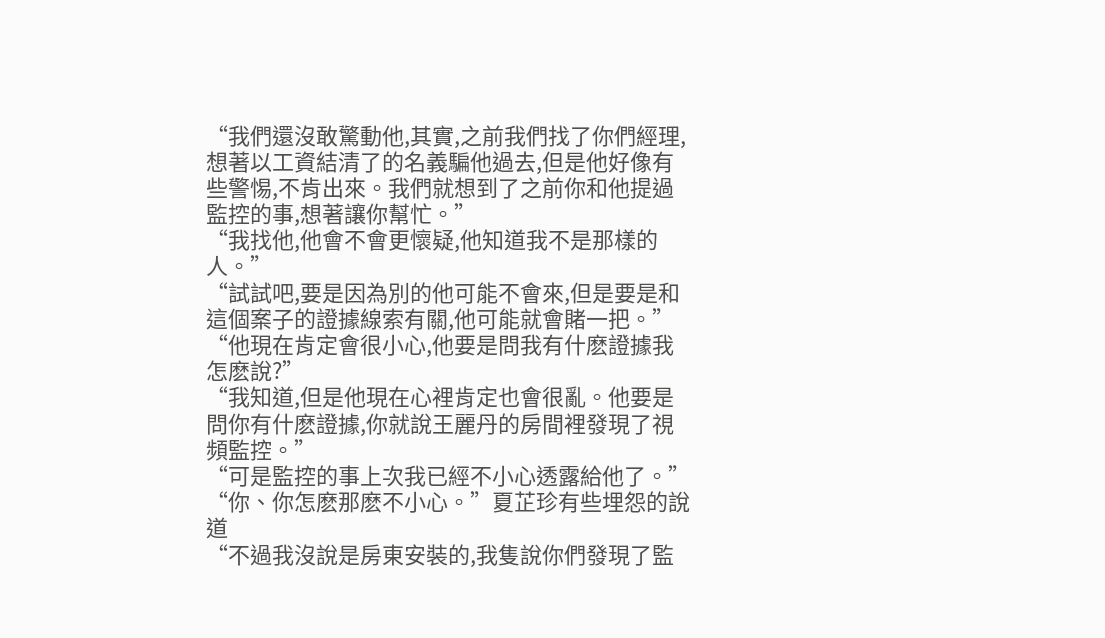“我們還沒敢驚動他,其實,之前我們找了你們經理,想著以工資結清了的名義騙他過去,但是他好像有些警惕,不肯出來。我們就想到了之前你和他提過監控的事,想著讓你幫忙。”
“我找他,他會不會更懷疑,他知道我不是那樣的人。”
“試試吧,要是因為別的他可能不會來,但是要是和這個案子的證據線索有關,他可能就會賭一把。”
“他現在肯定會很小心,他要是問我有什麽證據我怎麽說?”
“我知道,但是他現在心裡肯定也會很亂。他要是問你有什麽證據,你就說王麗丹的房間裡發現了視頻監控。”
“可是監控的事上次我已經不小心透露給他了。”
“你、你怎麽那麽不小心。”夏芷珍有些埋怨的說道
“不過我沒說是房東安裝的,我隻說你們發現了監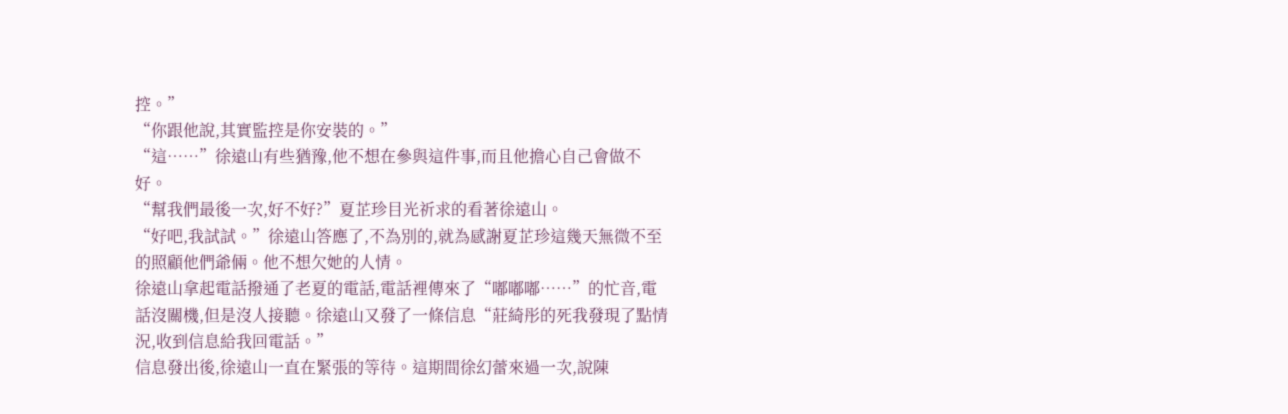控。”
“你跟他說,其實監控是你安裝的。”
“這……”徐遠山有些猶豫,他不想在參與這件事,而且他擔心自己會做不好。
“幫我們最後一次,好不好?”夏芷珍目光祈求的看著徐遠山。
“好吧,我試試。”徐遠山答應了,不為別的,就為感謝夏芷珍這幾天無微不至的照顧他們爺倆。他不想欠她的人情。
徐遠山拿起電話撥通了老夏的電話,電話裡傳來了“嘟嘟嘟……”的忙音,電話沒關機,但是沒人接聽。徐遠山又發了一條信息“莊綺彤的死我發現了點情況,收到信息給我回電話。”
信息發出後,徐遠山一直在緊張的等待。這期間徐幻蕾來過一次,說陳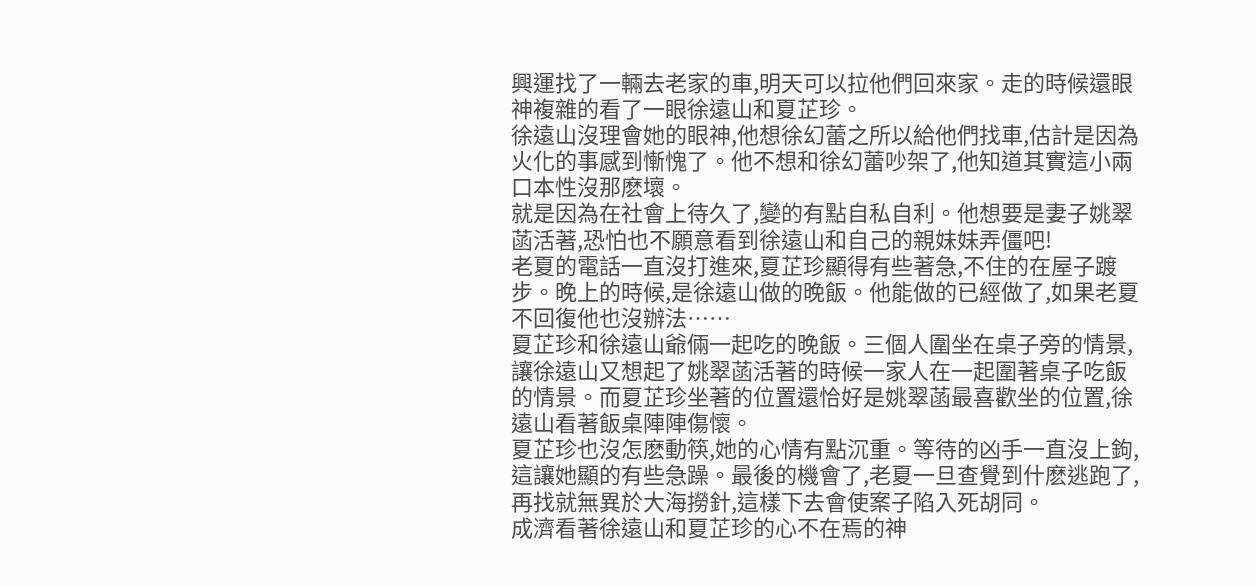興運找了一輛去老家的車,明天可以拉他們回來家。走的時候還眼神複雜的看了一眼徐遠山和夏芷珍。
徐遠山沒理會她的眼神,他想徐幻蕾之所以給他們找車,估計是因為火化的事感到慚愧了。他不想和徐幻蕾吵架了,他知道其實這小兩口本性沒那麽壞。
就是因為在社會上待久了,變的有點自私自利。他想要是妻子姚翠菡活著,恐怕也不願意看到徐遠山和自己的親妹妹弄僵吧!
老夏的電話一直沒打進來,夏芷珍顯得有些著急,不住的在屋子踱步。晚上的時候,是徐遠山做的晚飯。他能做的已經做了,如果老夏不回復他也沒辦法……
夏芷珍和徐遠山爺倆一起吃的晚飯。三個人圍坐在桌子旁的情景,讓徐遠山又想起了姚翠菡活著的時候一家人在一起圍著桌子吃飯的情景。而夏芷珍坐著的位置還恰好是姚翠菡最喜歡坐的位置,徐遠山看著飯桌陣陣傷懷。
夏芷珍也沒怎麽動筷,她的心情有點沉重。等待的凶手一直沒上鉤,這讓她顯的有些急躁。最後的機會了,老夏一旦查覺到什麽逃跑了,再找就無異於大海撈針,這樣下去會使案子陷入死胡同。
成濟看著徐遠山和夏芷珍的心不在焉的神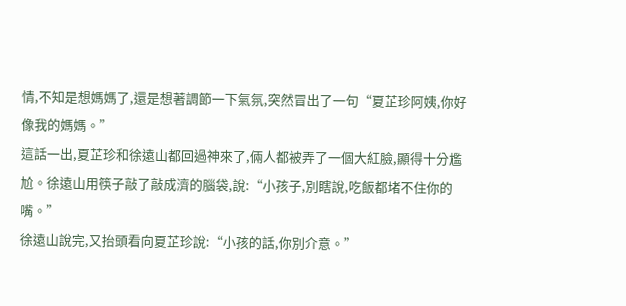情,不知是想媽媽了,還是想著調節一下氣氛,突然冒出了一句“夏芷珍阿姨,你好像我的媽媽。”
這話一出,夏芷珍和徐遠山都回過神來了,倆人都被弄了一個大紅臉,顯得十分尷尬。徐遠山用筷子敲了敲成濟的腦袋,說:“小孩子,別瞎說,吃飯都堵不住你的嘴。”
徐遠山說完,又抬頭看向夏芷珍說:“小孩的話,你別介意。”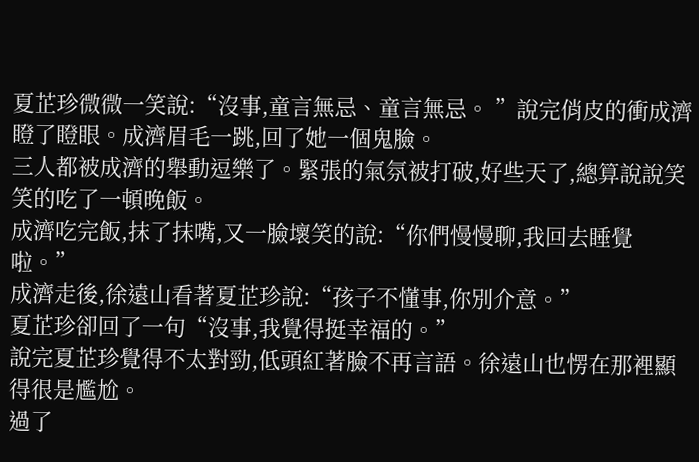夏芷珍微微一笑說:“沒事,童言無忌、童言無忌。 ”說完俏皮的衝成濟瞪了瞪眼。成濟眉毛一跳,回了她一個鬼臉。
三人都被成濟的舉動逗樂了。緊張的氣氛被打破,好些天了,總算說說笑笑的吃了一頓晚飯。
成濟吃完飯,抹了抹嘴,又一臉壞笑的說:“你們慢慢聊,我回去睡覺啦。”
成濟走後,徐遠山看著夏芷珍說:“孩子不懂事,你別介意。”
夏芷珍卻回了一句“沒事,我覺得挺幸福的。”
說完夏芷珍覺得不太對勁,低頭紅著臉不再言語。徐遠山也愣在那裡顯得很是尷尬。
過了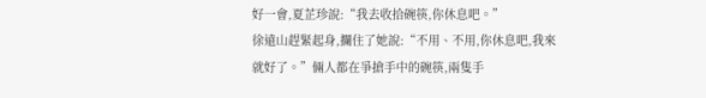好一會,夏芷珍說:“我去收拾碗筷,你休息吧。”
徐遠山趕緊起身,攔住了她說:“不用、不用,你休息吧,我來就好了。”倆人都在爭搶手中的碗筷,兩隻手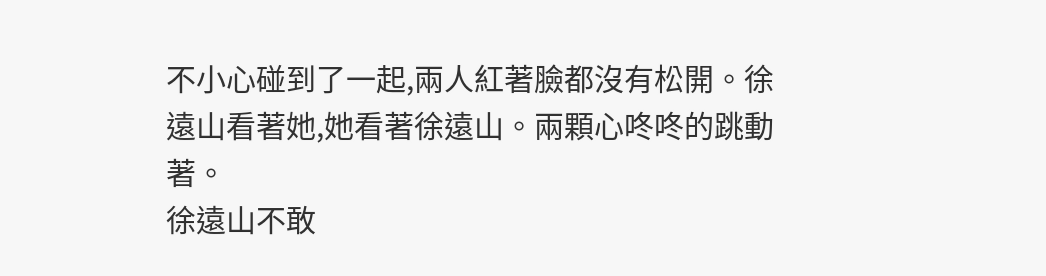不小心碰到了一起,兩人紅著臉都沒有松開。徐遠山看著她,她看著徐遠山。兩顆心咚咚的跳動著。
徐遠山不敢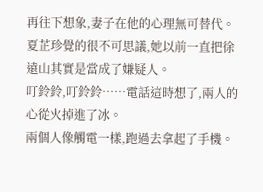再往下想象,妻子在他的心理無可替代。夏芷珍覺的很不可思議,她以前一直把徐遠山其實是當成了嫌疑人。
叮鈴鈴,叮鈴鈴……電話這時想了,兩人的心從火掉進了冰。
兩個人像觸電一樣,跑過去拿起了手機。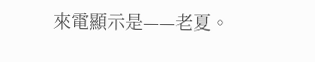來電顯示是——老夏。